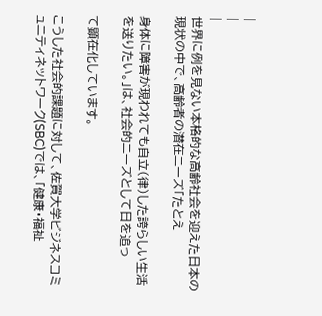|
|
|
世界に例を見ない本格的な高齢社会を迎えた日本の現状の中で、高齢者の潜在ニーズ「たとえ

身体に障害が現われても自立(律)した誇らしい生活を送りたい。」は、社会的ニーズとして日を追っ

て顕在化しています。

こうした社会的課題に対して、佐賀大学ビジネスコミュニティネットワーク(SBC)では、「健康・福祉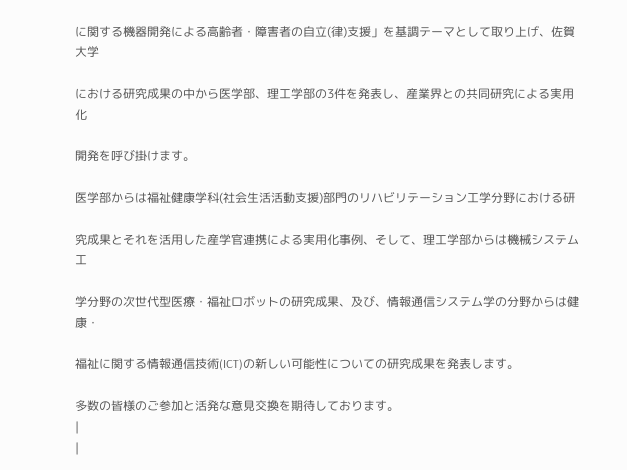に関する機器開発による高齢者・障害者の自立(律)支援」を基調テーマとして取り上げ、佐賀大学

における研究成果の中から医学部、理工学部の3件を発表し、産業界との共同研究による実用化

開発を呼び掛けます。

医学部からは福祉健康学科(社会生活活動支援)部門のリハビリテーション工学分野における研

究成果とそれを活用した産学官連携による実用化事例、そして、理工学部からは機械システム工

学分野の次世代型医療・福祉ロボットの研究成果、及び、情報通信システム学の分野からは健康・

福祉に関する情報通信技術(ICT)の新しい可能性についての研究成果を発表します。

多数の皆様のご参加と活発な意見交換を期待しております。
|
|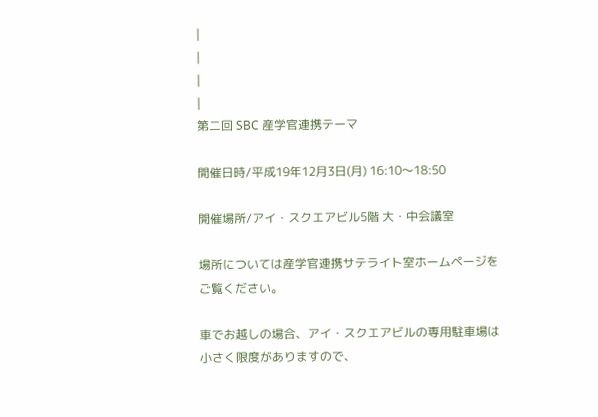|
|
|
|
第二回 SBC 産学官連携テーマ

開催日時/平成19年12月3日(月) 16:10〜18:50

開催場所/アイ・スクエアビル5階 大・中会議室

場所については産学官連携サテライト室ホームページをご覧ください。

車でお越しの場合、アイ・スクエアビルの専用駐車場は小さく限度がありますので、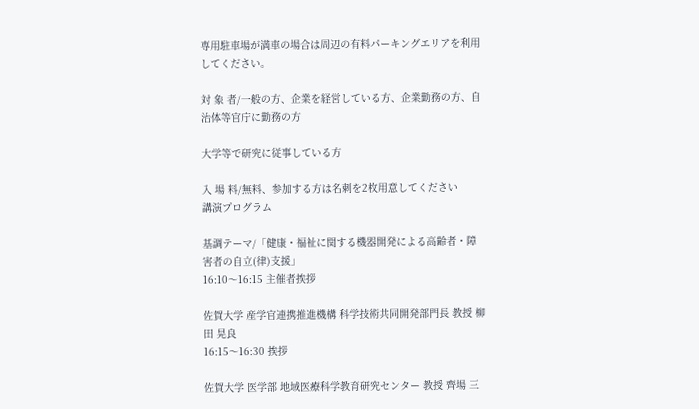専用駐車場が満車の場合は周辺の有料パーキングエリアを利用してください。

対 象 者/一般の方、企業を経営している方、企業勤務の方、自治体等官庁に勤務の方

大学等で研究に従事している方

入 場 料/無料、参加する方は名刺を2枚用意してください
講演プログラム

基調テーマ/「健康・福祉に関する機器開発による高齢者・障害者の自立(律)支援」
16:10〜16:15 主催者挨拶

佐賀大学 産学官連携推進機構 科学技術共同開発部門長 教授 柳田 晃良
16:15〜16:30 挨拶

佐賀大学 医学部 地域医療科学教育研究センター 教授 齊場 三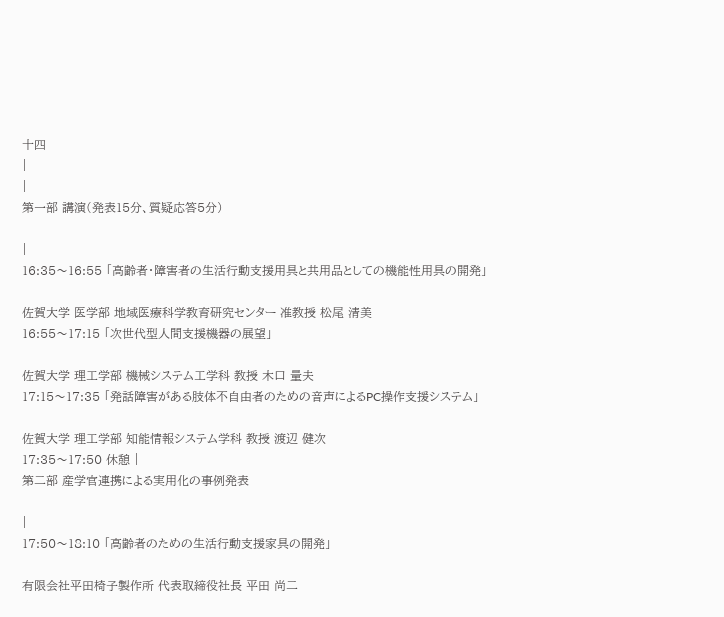十四
|
|
第一部 講演(発表15分、質疑応答5分)

|
16:35〜16:55 「高齢者・障害者の生活行動支援用具と共用品としての機能性用具の開発」

佐賀大学 医学部 地域医療科学教育研究センター 准教授 松尾 清美
16:55〜17:15 「次世代型人間支援機器の展望」

佐賀大学 理工学部 機械システム工学科 教授 木口 量夫
17:15〜17:35 「発話障害がある肢体不自由者のための音声によるPC操作支援システム」

佐賀大学 理工学部 知能情報システム学科 教授 渡辺 健次
17:35〜17:50 休憩 |
第二部 産学官連携による実用化の事例発表

|
17:50〜18:10 「高齢者のための生活行動支援家具の開発」

有限会社平田椅子製作所 代表取締役社長 平田 尚二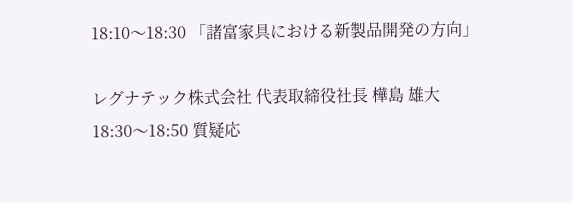18:10〜18:30 「諸富家具における新製品開発の方向」

レグナテック株式会社 代表取締役社長 樺島 雄大
18:30〜18:50 質疑応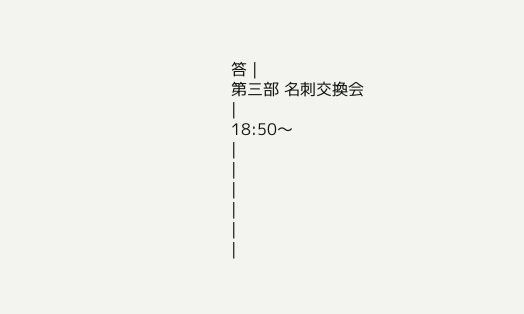答 |
第三部 名刺交換会
|
18:50〜
|
|
|
|
|
|